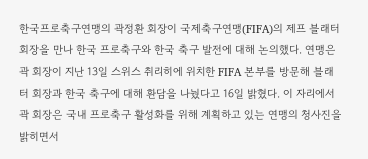한국프로축구연맹의 곽정환 회장이 국제축구연맹(FIFA)의 제프 블래터 회장을 만나 한국 프로축구와 한국 축구 발전에 대해 논의했다. 연맹은 곽 회장이 지난 13일 스위스 취리히에 위치한 FIFA 본부를 방문해 블래터 회장과 한국 축구에 대해 환담을 나눴다고 16일 밝혔다. 이 자리에서 곽 회장은 국내 프로축구 활성화를 위해 계획하고 있는 연맹의 청사진을 밝히면서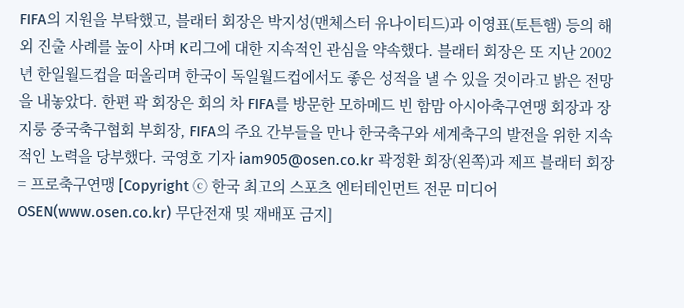FIFA의 지원을 부탁했고, 블래터 회장은 박지성(맨체스터 유나이티드)과 이영표(토튼햄) 등의 해외 진출 사례를 높이 사며 K리그에 대한 지속적인 관심을 약속했다. 블래터 회장은 또 지난 2002년 한일월드컵을 떠올리며 한국이 독일월드컵에서도 좋은 성적을 낼 수 있을 것이라고 밝은 전망을 내놓았다. 한편 곽 회장은 회의 차 FIFA를 방문한 모하메드 빈 함맘 아시아축구연맹 회장과 장지룽 중국축구협회 부회장, FIFA의 주요 간부들을 만나 한국축구와 세계축구의 발전을 위한 지속적인 노력을 당부했다. 국영호 기자 iam905@osen.co.kr 곽정환 회장(왼쪽)과 제프 블래터 회장 = 프로축구연맹 [Copyright ⓒ 한국 최고의 스포츠 엔터테인먼트 전문 미디어 OSEN(www.osen.co.kr) 무단전재 및 재배포 금지]